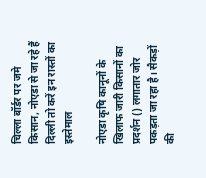चिल्ला बॉर्डर पर जमे किसान, नोएडा से जा रहे हैं दिल्ली तो करें इन रास्तों का इस्तेमाल

नोएडा कृषि कानूनों के खिलाफ जारी किसानों का प्रदर्शन () लगातार जोर पकड़ता जा रहा है। सैकड़ों की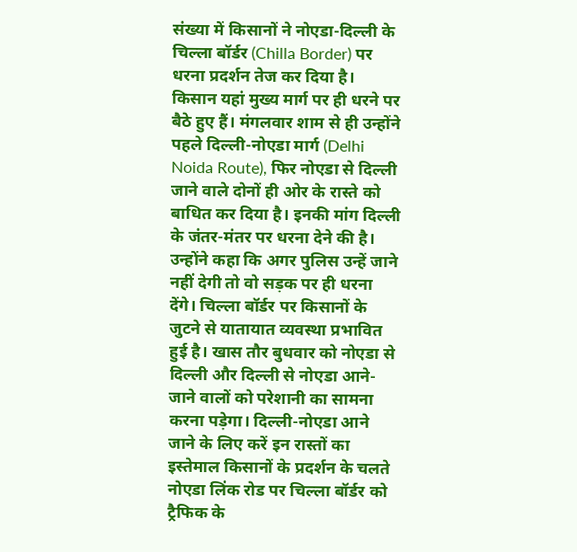संख्या में किसानों ने नोएडा-दिल्ली के चिल्ला बॉर्डर (Chilla Border) पर धरना प्रदर्शन तेज कर दिया है। किसान यहां मुख्य मार्ग पर ही धरने पर बैठे हुए हैं। मंगलवार शाम से ही उन्होंने पहले दिल्ली-नोएडा मार्ग (Delhi Noida Route), फिर नोएडा से दिल्ली जाने वाले दोनों ही ओर के रास्ते को बाधित कर दिया है। इनकी मांग दिल्ली के जंतर-मंतर पर धरना देने की है। उन्होंने कहा कि अगर पुलिस उन्हें जाने नहीं देगी तो वो सड़क पर ही धरना देंगे। चिल्ला बॉर्डर पर किसानों के जुटने से यातायात व्यवस्था प्रभावित हुई है। खास तौर बुधवार को नोएडा से दिल्ली और दिल्ली से नोएडा आने-जाने वालों को परेशानी का सामना करना पड़ेगा। दिल्ली-नोएडा आने जाने के लिए करें इन रास्तों का इस्तेमाल किसानों के प्रदर्शन के चलते नोएडा लिंक रोड पर चिल्ला बॉर्डर को ट्रैफिक के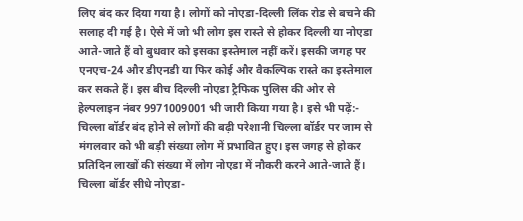लिए बंद कर दिया गया है। लोगों को नोएडा-दिल्ली लिंक रोड से बचने की सलाह दी गई है। ऐसे में जो भी लोग इस रास्ते से होकर दिल्ली या नोएडा आते-जाते हैं वो बुधवार को इसका इस्तेमाल नहीं करें। इसकी जगह पर एनएच-24 और डीएनडी या फिर कोई और वैकल्पिक रास्ते का इस्तेमाल कर सकते हैं। इस बीच दिल्ली नोएडा ट्रैफिक पुलिस की ओर से हेल्पलाइन नंबर 9971009001 भी जारी किया गया है। इसे भी पढ़ें:- चिल्ला बॉर्डर बंद होने से लोगों की बढ़ी परेशानी चिल्ला बॉर्डर पर जाम से मंगलवार को भी बड़ी संख्या लोग में प्रभावित हुए। इस जगह से होकर प्रतिदिन लाखों की संख्या में लोग नोएडा में नौकरी करने आते-जाते हैं। चिल्ला बॉर्डर सीधे नोएडा-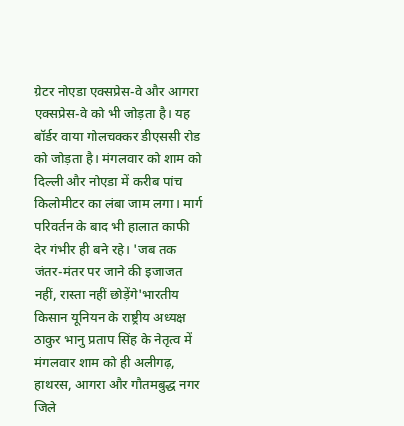ग्रेटर नोएडा एक्सप्रेस-वे और आगरा एक्सप्रेस-वे को भी जोड़ता है। यह बॉर्डर वाया गोलचक्कर डीएससी रोड को जोड़ता है। मंगलवार को शाम को दिल्ली और नोएडा में करीब पांच किलोमीटर का लंबा जाम लगा। मार्ग परिवर्तन के बाद भी हालात काफी देर गंभीर ही बने रहे। 'जब तक जंतर-मंतर पर जाने की इजाजत नहीं, रास्ता नहीं छोड़ेंगे'भारतीय किसान यूनियन के राष्ट्रीय अध्यक्ष ठाकुर भानु प्रताप सिंह के नेतृत्व में मंगलवार शाम को ही अलीगढ़, हाथरस, आगरा और गौतमबुद्ध नगर जिले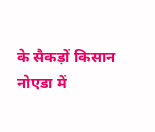के सैकड़ों किसान नोएडा में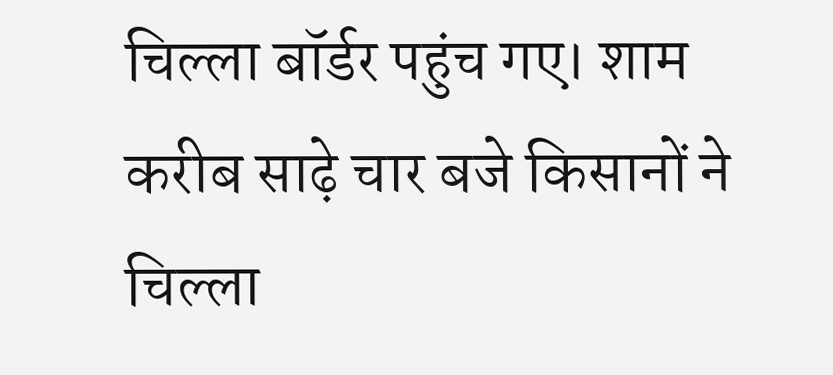चिल्ला बॉर्डर पहुंच गए। शाम करीब साढ़े चार बजे किसानों ने चिल्ला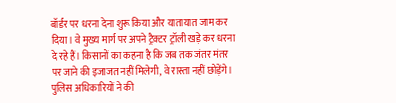बॉर्डर पर धरना देना शुरू किया और यातायात जाम कर दिया। वे मुख्य मार्ग पर अपने ट्रैक्टर ट्रॉली खड़े कर धरना दे रहे हैं। किसानों का कहना है कि जब तक जंतर मंतर पर जाने की इजाजत नहीं मिलेगी, वे रास्ता नहीं छोड़ेंगे। पुलिस अधिकारियों ने की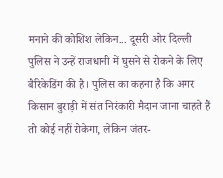मनाने की कोशिश लेकिन... दूसरी ओर दिल्ली पुलिस ने उन्हें राजधानी में घुसने से रोकने के लिए बैरिकेडिंग की है। पुलिस का कहना है कि अगर किसान बुराड़ी में संत निरंकारी मैदान जाना चाहते हैं तो कोई नहीं रोकेगा, लेकिन जंतर-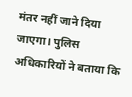मंतर नहीं जाने दिया जाएगा। पुलिस अधिकारियों ने बताया कि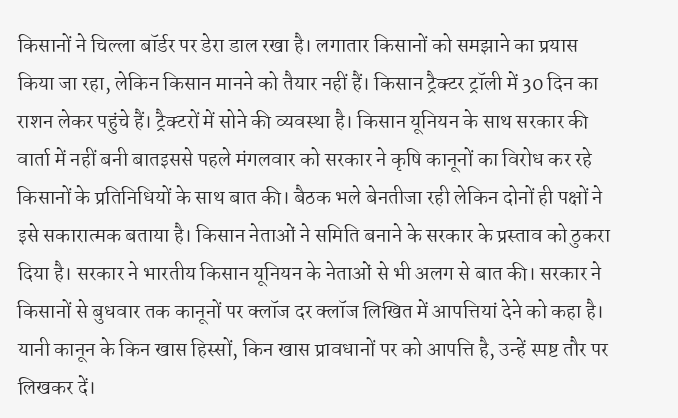किसानों ने चिल्ला बॉर्डर पर डेरा डाल रखा है। लगातार किसानों को समझाने का प्रयास किया जा रहा, लेकिन किसान मानने को तैयार नहीं हैं। किसान ट्रैक्टर ट्रॉली में 30 दिन का राशन लेकर पहुंचे हैं। ट्रैक्टरों में सोने की व्यवस्था है। किसान यूनियन के साथ सरकार की वार्ता में नहीं बनी बातइससे पहले मंगलवार को सरकार ने कृषि कानूनों का विरोध कर रहे किसानों के प्रतिनिधियों के साथ बात की। बैठक भले बेनतीजा रही लेकिन दोनों ही पक्षों ने इसे सकारात्मक बताया है। किसान नेताओं ने समिति बनाने के सरकार के प्रस्ताव को ठुकरा दिया है। सरकार ने भारतीय किसान यूनियन के नेताओं से भी अलग से बात की। सरकार ने किसानों से बुधवार तक कानूनों पर क्लॉज दर क्लॉज लिखित में आपत्तियां देने को कहा है। यानी कानून के किन खास हिस्सों, किन खास प्रावधानों पर को आपत्ति है, उन्हें स्पष्ट तौर पर लिखकर दें।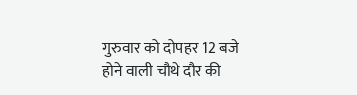गुरुवार को दोपहर 12 बजे होने वाली चौथे दौर की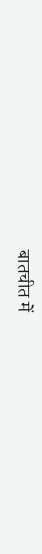बातचीत में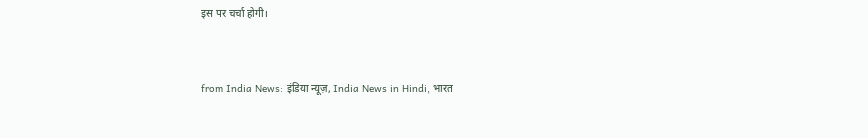इस पर चर्चा होगी।


from India News: इंडिया न्यूज़, India News in Hindi, भारत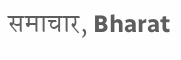समाचार, Bharat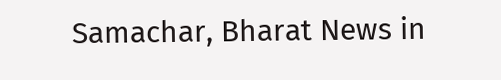Samachar, Bharat News in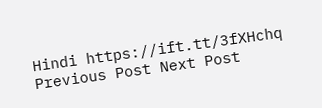Hindi https://ift.tt/3fXHchq
Previous Post Next Post